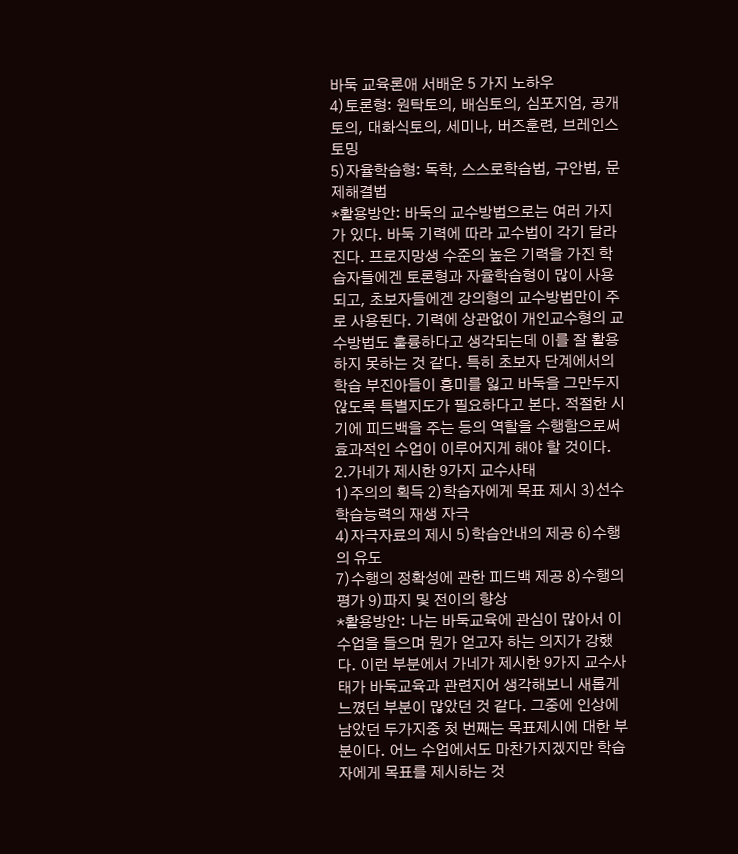바둑 교육론애 서배운 5 가지 노하우
4)토론형: 원탁토의, 배심토의, 심포지엄, 공개토의, 대화식토의, 세미나, 버즈훈련, 브레인스토밍
5)자율학습형: 독학, 스스로학습법, 구안법, 문제해결법
*활용방안: 바둑의 교수방법으로는 여러 가지가 있다. 바둑 기력에 따라 교수법이 각기 달라진다. 프로지망생 수준의 높은 기력을 가진 학습자들에겐 토론형과 자율학습형이 많이 사용되고, 초보자들에겐 강의형의 교수방법만이 주로 사용된다. 기력에 상관없이 개인교수형의 교수방법도 훌륭하다고 생각되는데 이를 잘 활용하지 못하는 것 같다. 특히 초보자 단계에서의 학습 부진아들이 흥미를 잃고 바둑을 그만두지 않도록 특별지도가 필요하다고 본다. 적절한 시기에 피드백을 주는 등의 역할을 수행함으로써 효과적인 수업이 이루어지게 해야 할 것이다.
2.가네가 제시한 9가지 교수사태
1)주의의 획득 2)학습자에게 목표 제시 3)선수학습능력의 재생 자극
4)자극자료의 제시 5)학습안내의 제공 6)수행의 유도
7)수행의 정확성에 관한 피드백 제공 8)수행의 평가 9)파지 및 전이의 향상
*활용방안: 나는 바둑교육에 관심이 많아서 이 수업을 들으며 뭔가 얻고자 하는 의지가 강했다. 이런 부분에서 가네가 제시한 9가지 교수사태가 바둑교육과 관련지어 생각해보니 새롭게 느꼈던 부분이 많았던 것 같다. 그중에 인상에 남았던 두가지중 첫 번째는 목표제시에 대한 부분이다. 어느 수업에서도 마찬가지겠지만 학습자에게 목표를 제시하는 것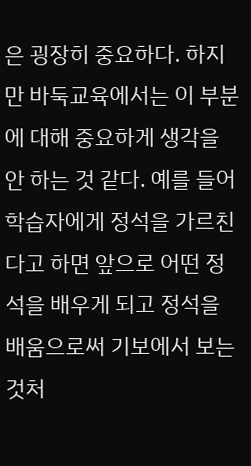은 굉장히 중요하다. 하지만 바둑교육에서는 이 부분에 대해 중요하게 생각을 안 하는 것 같다. 예를 들어 학습자에게 정석을 가르친다고 하면 앞으로 어떤 정석을 배우게 되고 정석을 배움으로써 기보에서 보는 것처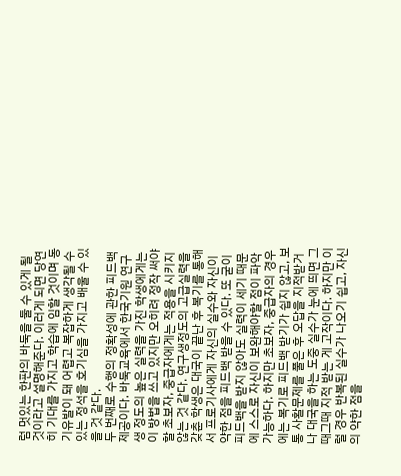럼 멋있는 한판의 바둑을 둘 수 있게 될 것이라고 설명해준다. 이러게 되면 당연히 기대를 가지고 학습에 임할 것이며 동기유발이 돼 어렵고 복잡하게 생각될 수 있는 정석을 호기심을 가지고 배울 수 있을 것 같다.
두 번째로 수행의 정확성에 관한 피드백 제공이다. 바둑교육에서 한국기원 연구생 정도의 높은 실력을 가진 학생에게는 이 방법을 쓰고 있지만 오히려 정작 써야 할 초보자, 중급자에게는 적용을 시키지 않는 것 같다. 연구생정도의 고급실력을 갖춘 학생은 대국이 끝난 후 복기를 통해서 프로기사에게 자신의 실수와 자신이 약한 점을 피드백 받을 수 있다. 또 굳이 피드백을 받지 않아도 실력이 세기 때문에 스스로 자신이 보완해야할 점이 파악 가능하다. 하지만 초보자, 중급자의 경우에는 복기로 피드백 받기가 쉽지 않고, 보통 사활문제를 풀은 후 오답을 지적받거나 대국을 하는 도중 실수가 눈에 띄면 그때그때 지적 받는 게 고작이다. 하지만 이럴 경우 반복된 실수가 나오기 쉽고, 자신의 약한 점을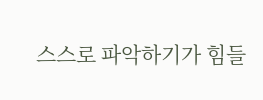스스로 파악하기가 힘들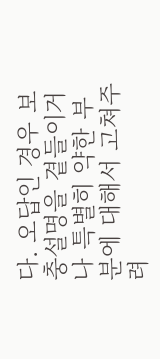다. 오답인 경우 보충설명을 곁들이거나 특별히 약한 부분에 대해서 고쳐주려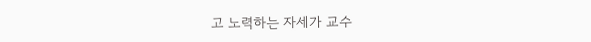고 노력하는 자세가 교수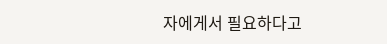자에게서 필요하다고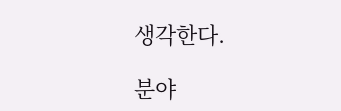생각한다.

분야